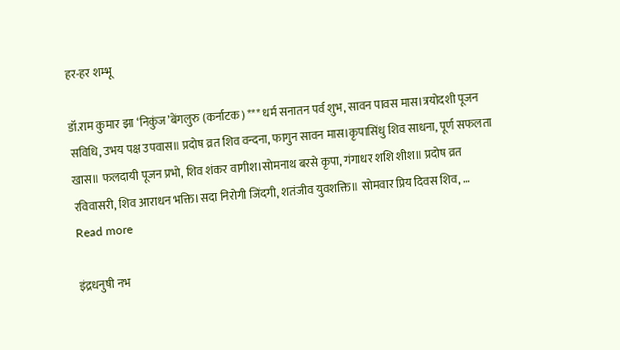हर-हर शम्भू

डॉ.राम कुमार झा ‘निकुंज’बेंगलुरु (कर्नाटक) *** धर्म सनातन पर्व शुभ, सावन पावस मास।त्रयोदशी पूजन सविधि, उभय पक्ष उपवास॥ प्रदोष व्रत शिव वन्दना, फागुन सावन मास।कृपासिंधु शिव साधना, पूर्ण सफलता खास॥ फलदायी पूजन प्रभो, शिव शंकर वागीश।सोमनाथ बरसे कृपा, गंगाधर शशि शीश॥ प्रदोष व्रत रविवासरी, शिव आराधन भक्ति।सदा निरोगी जिंदगी, शतंजीव युवशक्ति॥ सोमवार प्रिय दिवस शिव, … Read more

इंद्रधनुषी नभ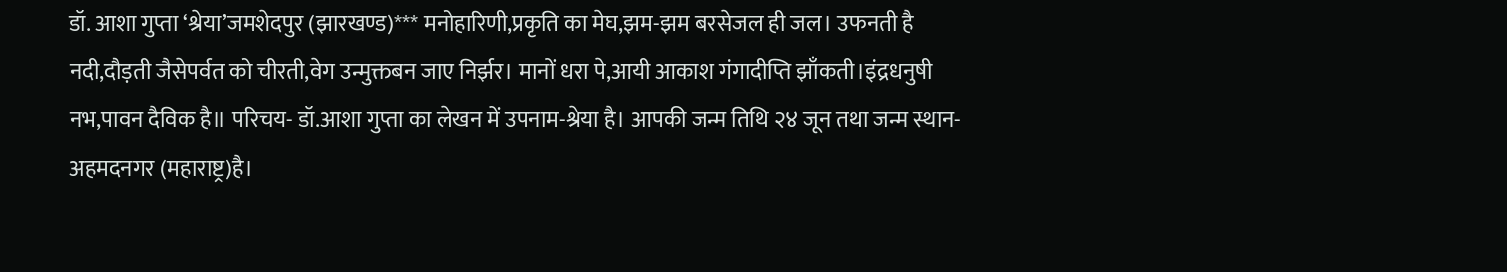डॉ. आशा गुप्ता ‘श्रेया’जमशेदपुर (झारखण्ड)*** मनोहारिणी,प्रकृति का मेघ,झम-झम बरसेजल ही जल। उफनती है नदी,दौड़ती जैसेपर्वत को चीरती,वेग उन्मुक्तबन जाए निर्झर। मानों धरा पे,आयी आकाश गंगादीप्ति झाँकती।इंद्रधनुषी नभ,पावन दैविक है॥ परिचय- डॉ.आशा गुप्ता का लेखन में उपनाम-श्रेया है। आपकी जन्म तिथि २४ जून तथा जन्म स्थान-अहमदनगर (महाराष्ट्र)है।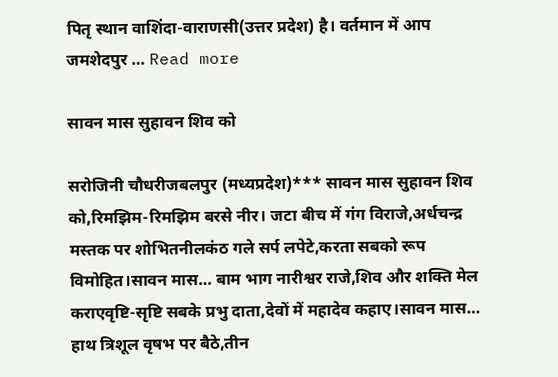पितृ स्थान वाशिंदा-वाराणसी(उत्तर प्रदेश) है। वर्तमान में आप जमशेदपुर … Read more

सावन मास सुहावन शिव को

सरोजिनी चौधरीजबलपुर (मध्यप्रदेश)*** सावन मास सुहावन शिव को,रिमझिम-रिमझिम बरसे नीर। जटा बीच में गंग विराजे,अर्धचन्द्र मस्तक पर शोभितनीलकंठ गले सर्प लपेटे,करता सबको रूप विमोहित।सावन मास… बाम भाग नारीश्वर राजे,शिव और शक्ति मेल कराएवृष्टि-सृष्टि सबके प्रभु दाता,देवों में महादेव कहाए।सावन मास… हाथ त्रिशूल वृषभ पर बैठे,तीन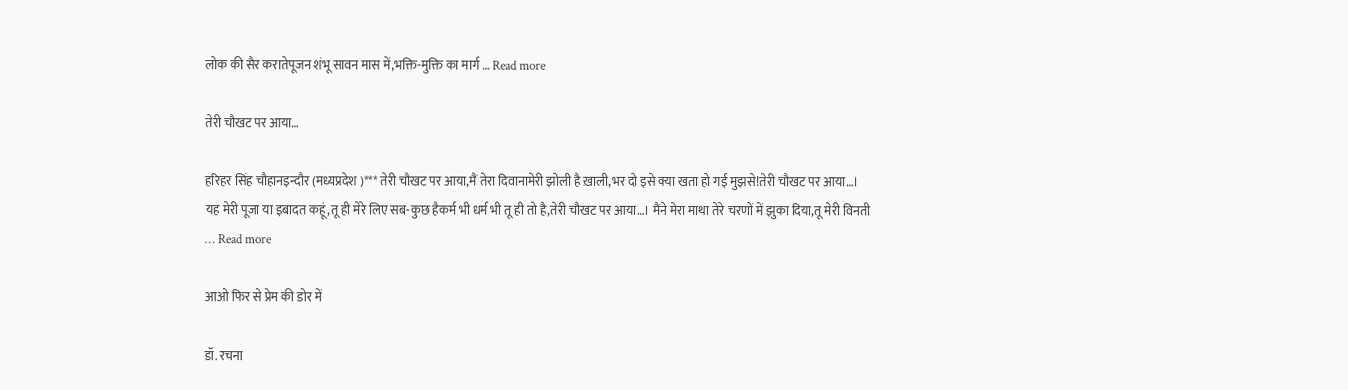लोक की सैर करातेपूजन शंभू सावन मास में,भक्ति-मुक्ति का मार्ग … Read more

तेरी चौखट पर आया…

हरिहर सिंह चौहानइन्दौर (मध्यप्रदेश )*** तेरी चौखट पर आया,मैं तेरा दिवानामेरी झोली है ख़ाली,भर दो इसे क्या खता हो गई मुझसे!तेरी चौखट पर आया…। यह मेरी पूजा या इबादत कहूं,तू ही मेरे लिए सब-कुछ हैकर्म भी धर्म भी तू ही तो है,तेरी चौखट पर आया…। मैंने मेरा माथा तेरे चरणों में झुका दिया,तू मेरी विनती … Read more

आओ फिर से प्रेम की डोर में

डॉ. रचना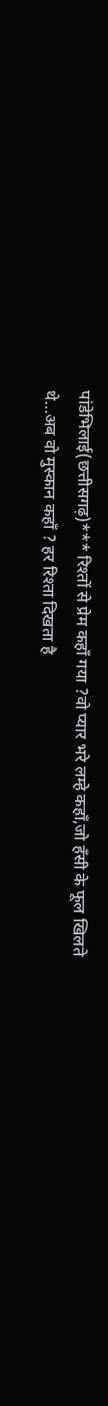पांडेभिलाई(छत्तीसगढ़)*** रिश्तों से प्रेम कहाँ गया ?वो प्यार भरे लम्हे कहाँ,जो हँसी के फूल खिलते थे…अब वो मुस्कान कहाँ ? हर रिश्ता दिखता है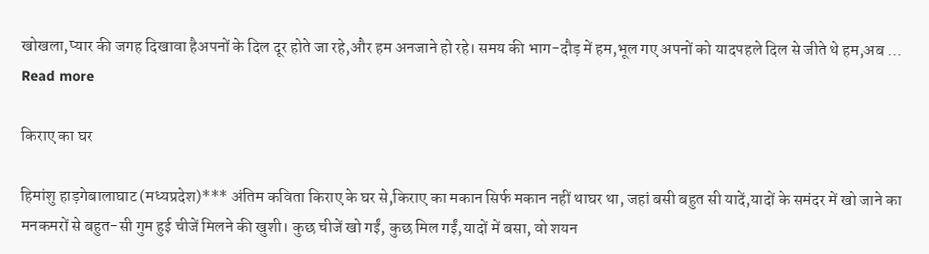खोखला,प्यार की जगह दिखावा हैअपनों के दिल दूर होते जा रहे,और हम अनजाने हो रहे। समय की भाग-दौड़ में हम,भूल गए अपनों को यादपहले दिल से जीते थे हम,अब … Read more

किराए का घर

हिमांशु हाड़गेबालाघाट (मध्यप्रदेश)*** अंतिम कविता किराए के घर से,किराए का मकान सिर्फ मकान नहीं थाघर था, जहां बसी बहुत सी यादें,यादों के समंदर में खो जाने का मनकमरों से बहुत-सी गुम हुई चीजें मिलने की खुशी। कुछ चीजें खो गईं, कुछ मिल गईं,यादों में बसा, वो शयन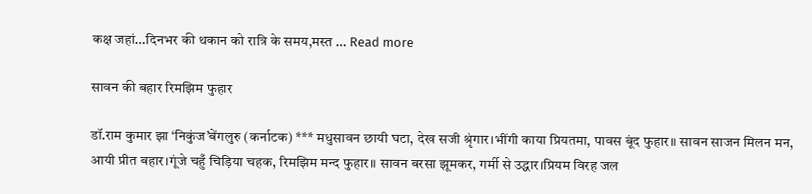कक्ष जहां…दिनभर की थकान को रात्रि के समय,मस्त … Read more

सावन की बहार रिमझिम फुहार

डॉ.राम कुमार झा ‘निकुंज’बेंगलुरु (कर्नाटक) *** मधुसावन छायी घटा, देख सजी श्रृंगार।भींगी काया प्रियतमा, पावस बूंद फुहार॥ सावन साजन मिलन मन, आयी प्रीत बहार।गूंजे चहुँ चिड़िया चहक, रिमझिम मन्द फुहार॥ सावन बरसा झूमकर, गर्मी से उद्धार।प्रियम विरह जल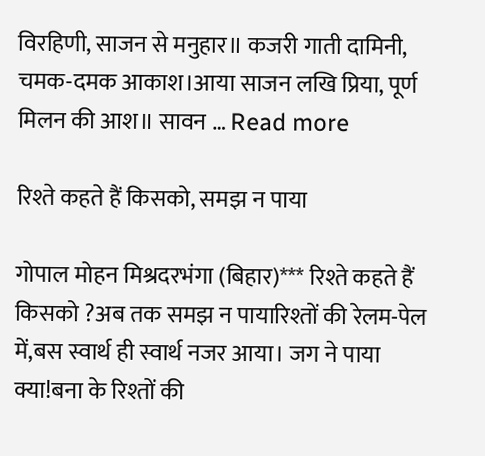विरहिणी, साजन से मनुहार॥ कजरी गाती दामिनी, चमक-दमक आकाश।आया साजन लखि प्रिया, पूर्ण मिलन की आश॥ सावन … Read more

रिश्ते कहते हैं किसको, समझ न पाया

गोपाल मोहन मिश्रदरभंगा (बिहार)*** रिश्ते कहते हैं किसको ?अब तक समझ न पायारिश्तों की रेलम-पेल में,बस स्वार्थ ही स्वार्थ नजर आया। जग ने पाया क्या!बना के रिश्तों की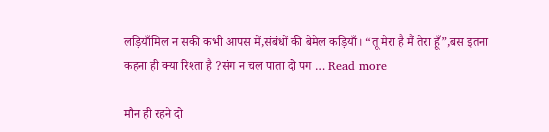लड़ियाँमिल न सकी कभी आपस में,संबंधों की बेमेल कड़ियाँ। “तू मेरा है मैं तेरा हूँ”,बस इतना कहना ही क्या रिश्ता है ?संग न चल पाता दो पग … Read more

मौन ही रहने दो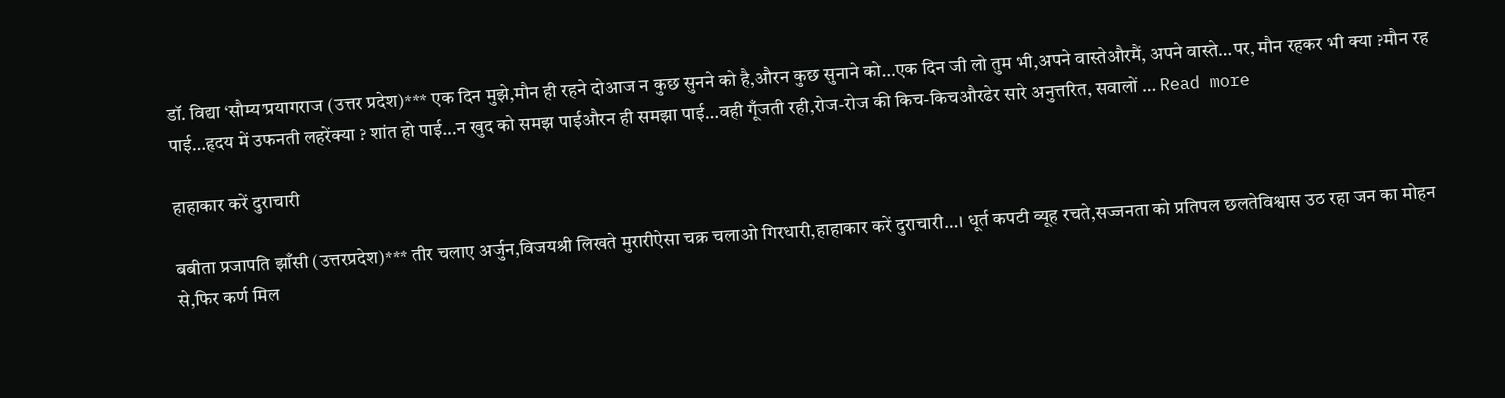डॉ. विद्या ‘सौम्य’प्रयागराज (उत्तर प्रदेश)*** एक दिन मुझे,मौन ही रहने दोआज न कुछ सुनने को है,औरन कुछ सुनाने को…एक दिन जी लो तुम भी,अपने वास्तेऔरमैं, अपने वास्ते…पर, मौन रहकर भी क्या ?मौन रह पाई…हृदय में उफनती लहरेंक्या ? शांत हो पाई…न खुद को समझ पाईऔरन ही समझा पाई…वही गूँजती रही,रोज-रोज की किच-किचऔरढेर सारे अनुत्तरित, सवालों … Read more

हाहाकार करें दुराचारी

बबीता प्रजापति झाँसी (उत्तरप्रदेश)*** तीर चलाए अर्जुन,विजयश्री लिखते मुरारीऐसा चक्र चलाओ गिरधारी,हाहाकार करें दुराचारी…। धूर्त कपटी व्यूह रचते,सज्जनता को प्रतिपल छलतेविश्वास उठ रहा जन का मोहन से,फिर कर्ण मिल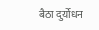बैठा दुर्योधन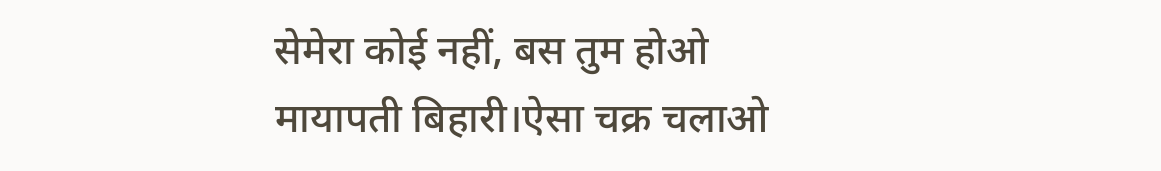सेमेरा कोई नहीं, बस तुम होओ मायापती बिहारी।ऐसा चक्र चलाओ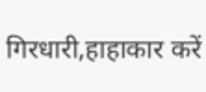गिरधारी,हाहाकार करें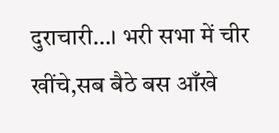दुराचारी…। भरी सभा में चीर खींचे,सब बैठे बस आँखे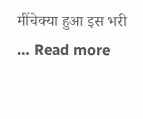मींचेक्या हुआ इस भरी … Read more